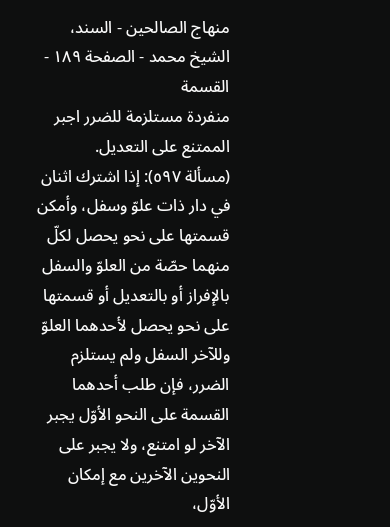منهاج الصالحين - السند، الشيخ محمد - الصفحة ١٨٩ - القسمة
منفردة مستلزمة للضرر اجبر الممتنع على التعديل.
(مسألة ٥٩٧): إذا اشترك اثنان في دار ذات علوّ وسفل، وأمكن قسمتها على نحو يحصل لكلّ منهما حصّة من العلوّ والسفل بالإفراز أو بالتعديل أو قسمتها على نحو يحصل لأحدهما العلوّ وللآخر السفل ولم يستلزم الضرر، فإن طلب أحدهما القسمة على النحو الأوّل يجبر الآخر لو امتنع، ولا يجبر على النحوين الآخرين مع إمكان الأوّل،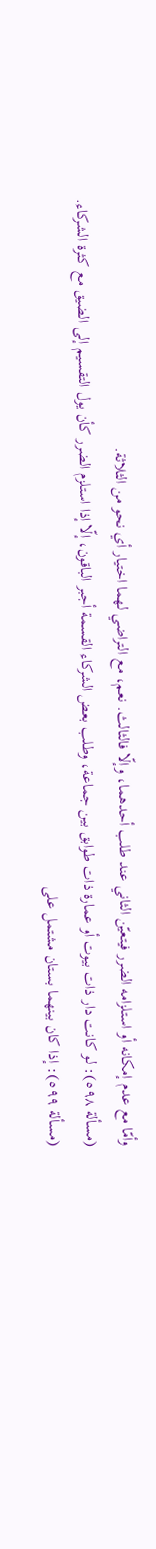وأمّا مع عدم إمكانه أو استلزامه الضرر فيتعيّن الثاني عند طلب أحدهما، وإلّا فالثالث. نعم، مع التراضي لهما اختيار أي نحو من الثلاثة.
(مسألة ٥٩٨): لو كانت دار ذات بيوت أو عمارة ذات طوابق بين جماعة، وطلب بعض الشركاء القسمة أجبر الباقون، إلّا إذا استلزم الضرر كأن يول التقسيم إلى الضيق مع كثرة الشركاء.
(مسألة ٥٩٩): إذا كان بينهما بستان مشتمل على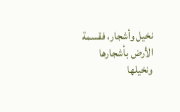نخيل وأشجار، فقسمة الأرض بأشجارها ونخيلها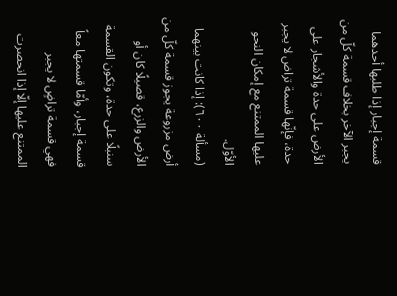قسمة إجبار إذا طلبها أحدهما يجبر الآخر بخلاف قسمة كلّ من الأرض على حدة والأشجار على حدة، فإنّها قسمة تراض لا يجبر عليها الممتنع مع إمكان النحو الأوّل.
(مسألة ٦٠٠): إذا كانت بينهما أرض مزروعة يجوز قسمة كلّ من الأرض والزرع، قصيلًا كان أو سنبلًا على حدة، وتكون القسمة قسمة إجبار، وأمّا قسمتها معاً فهي قسمة تراضٍ لا يجبر الممتنع عليها إلّا إذا انحصرت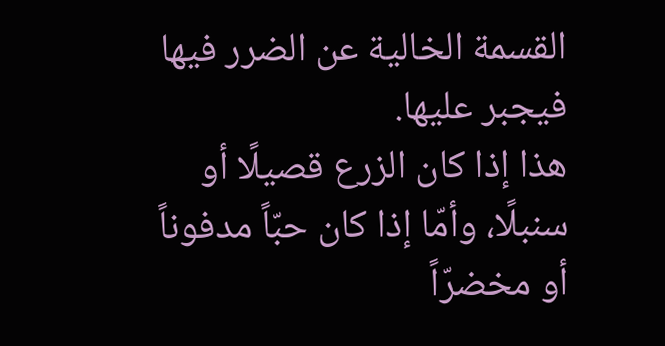القسمة الخالية عن الضرر فيها فيجبر عليها.
هذا إذا كان الزرع قصيلًا أو سنبلًا، وأمّا إذا كان حبّاً مدفوناً أو مخضرّاً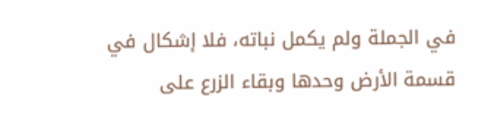في الجملة ولم يكمل نباته، فلا إشكال في قسمة الأرض وحدها وبقاء الزرع على